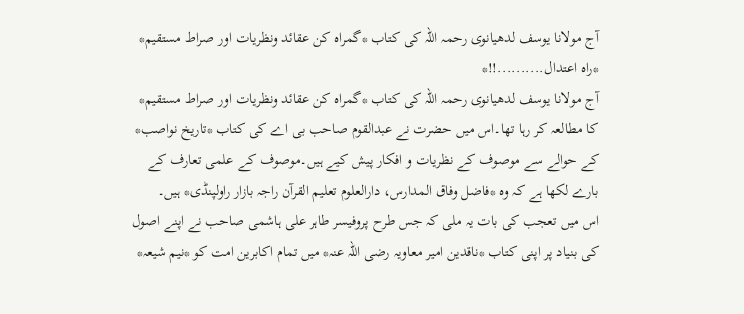آج مولانا یوسف لدھیانوی رحمہ اللہ کی کتاب *گمراہ کن عقائد ونظریات اور صراط مستقیم*
*راہ اعتدال..........!!*
آج مولانا یوسف لدھیانوی رحمہ اللہ کی کتاب *گمراہ کن عقائد ونظریات اور صراط مستقیم* کا مطالعہ کر رہا تھا۔اس میں حضرت نے عبدالقوم صاحب بی اے کی کتاب *تاریخ نواصب* کے حوالے سے موصوف کے نظریات و افکار پیش کیے ہیں۔موصوف کے علمی تعارف کے بارے لکھا ہے کہ وہ *فاضل وفاق المدارس، دارالعلوم تعلیم القرآن راجہ بازار راولپنڈی* ہیں۔
اس میں تعجب کی بات یہ ملی کہ جس طرح پروفیسر طاہر علی ہاشمی صاحب نے اپنے اصول کی بنیاد پر اپنی کتاب *ناقدین امیر معاویہ رضی اللہ عنہ* میں تمام اکابرین امت کو *نیم شیعہ*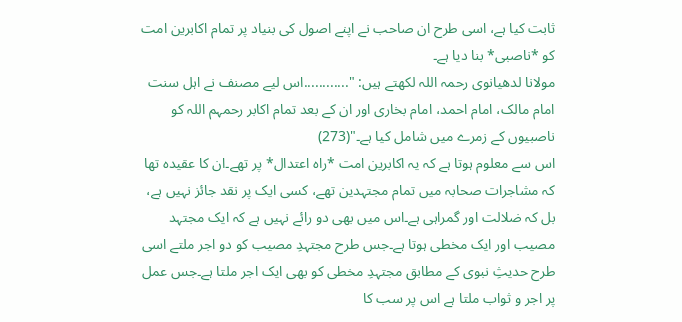ثابت کیا ہے، اسی طرح ان صاحب نے اپنے اصول کی بنیاد پر تمام اکابرین امت کو *ناصبی* بنا دیا ہے۔
مولانا لدھیانوی رحمہ اللہ لکھتے ہیں: "............اس لیے مصنف نے اہل سنت امام مالک، امام احمد، امام بخاری اور ان کے بعد تمام اکابر رحمہم اللہ کو ناصبیوں کے زمرے میں شامل کیا ہے۔"(273)
اس سے معلوم ہوتا ہے کہ یہ اکابرین امت *راہ اعتدال* پر تھے۔ان کا عقیدہ تھا کہ مشاجرات صحابہ میں تمام مجتہدین تھے، کسی ایک پر نقد جائز نہیں ہے، بل کہ ضلالت اور گمراہی ہے۔اس میں بھی دو رائے نہیں ہے کہ ایک مجتہد مصیب اور ایک مخطی ہوتا ہے۔جس طرح مجتہدِ مصیب کو دو اجر ملتے اسی طرح حدیثِ نبوی کے مطابق مجتہدِ مخطی کو بھی ایک اجر ملتا ہے۔جس عمل پر اجر و ثواب ملتا ہے اس پر سب کا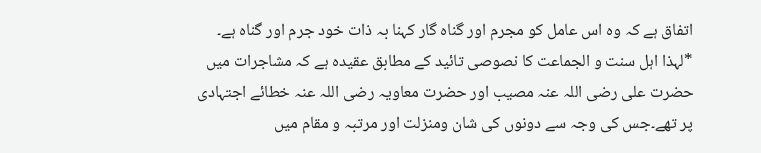اتفاق ہے کہ وہ اس عامل کو مجرم اور گناہ گار کہنا بہ ذات خود جرم اور گناہ ہے۔
*لہذا اہل سنت و الجماعت کا نصوصی تائید کے مطابق عقیدہ ہے کہ مشاجرات میں حضرت علی رضی اللہ عنہ مصیب اور حضرت معاویہ رضی اللہ عنہ خطائے اجتہادی پر تھے۔جس کی وجہ سے دونوں کی شان ومنزلت اور مرتبہ و مقام میں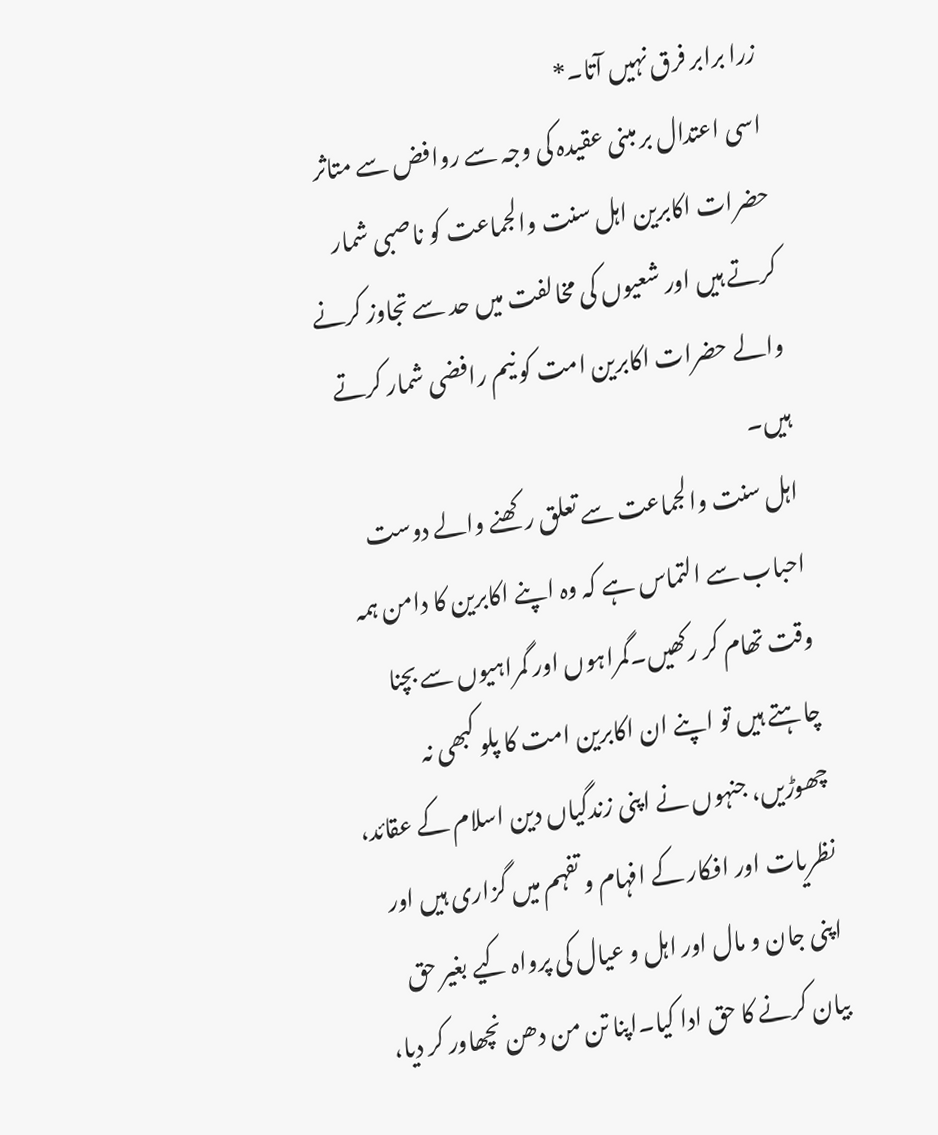زرا برابر فرق نہیں آتا۔*
اسی اعتدال بر مبنی عقیدہ کی وجہ سے روافض سے متاثر حضرات اکابرین اہل سنت والجماعت کو ناصبی شمار کرتے ہیں اور شعیوں کی مخالفت میں حد سے تجاوز کرنے والے حضرات اکابرین امت کو نیم رافضی شمار کرتے ہیں۔
اہل سنت والجماعت سے تعلق رکھنے والے دوست احباب سے التماس ہے کہ وہ اپنے اکابرین کا دامن ہمہ وقت تھام کر رکھیں۔گمراہوں اور گمراہیوں سے بچنا چاہتے ہیں تو اپنے ان اکابرین امت کا پلو کبھی نہ چھوڑیں، جنہوں نے اپنی زندگیاں دین اسلام کے عقائد، نظریات اور افکار کے افہام و تفہم میں گزاری ہیں اور اپنی جان و مال اور اہل و عیال کی پرواہ کیے بغیر حق بیان کرنے کا حق ادا کیا۔اپنا تن من دھن نچھاور کر دیا،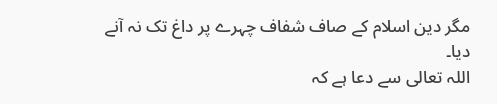مگر دین اسلام کے صاف شفاف چہرے پر داغ تک نہ آنے دیا۔
اللہ تعالی سے دعا ہے کہ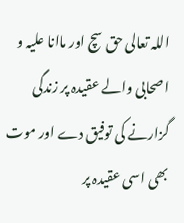اللہ تعالی حق سچ اور ماانا علیہ و اصحابی والے عقیدہ پر زندگی گزارنے کی توفیق دے اور موت بھی اسی عقیدہ پر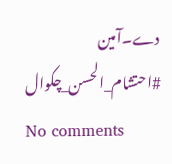دے۔آمین
#احتشام_الحسن_چکوال
No comments